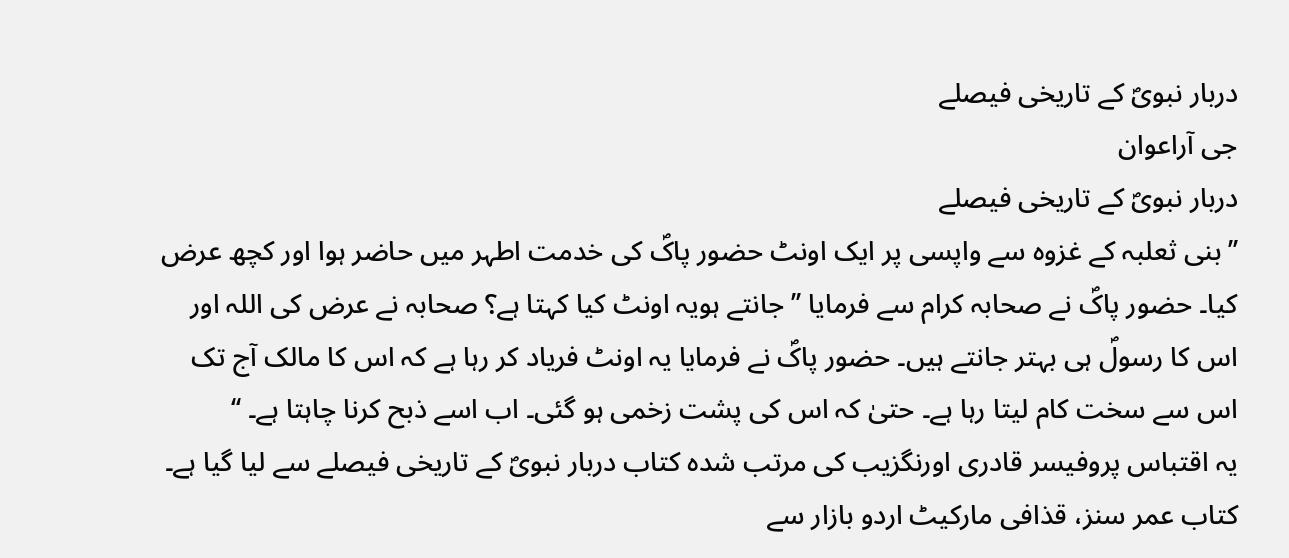دربار نبویؐ کے تاریخی فیصلے
جی آراعوان
دربار نبویؐ کے تاریخی فیصلے
’’بنی ثعلبہ کے غزوہ سے واپسی پر ایک اونٹ حضور پاکؐ کی خدمت اطہر میں حاضر ہوا اور کچھ عرض کیا۔ حضور پاکؐ نے صحابہ کرام سے فرمایا ’’جانتے ہویہ اونٹ کیا کہتا ہے؟ صحابہ نے عرض کی اللہ اور اس کا رسولؐ ہی بہتر جانتے ہیں۔ حضور پاکؐ نے فرمایا یہ اونٹ فریاد کر رہا ہے کہ اس کا مالک آج تک اس سے سخت کام لیتا رہا ہے۔ حتیٰ کہ اس کی پشت زخمی ہو گئی۔ اب اسے ذبح کرنا چاہتا ہے۔ ‘‘
یہ اقتباس پروفیسر قادری اورنگزیب کی مرتب شدہ کتاب دربار نبویؐ کے تاریخی فیصلے سے لیا گیا ہے۔ کتاب عمر سنز، قذافی مارکیٹ اردو بازار سے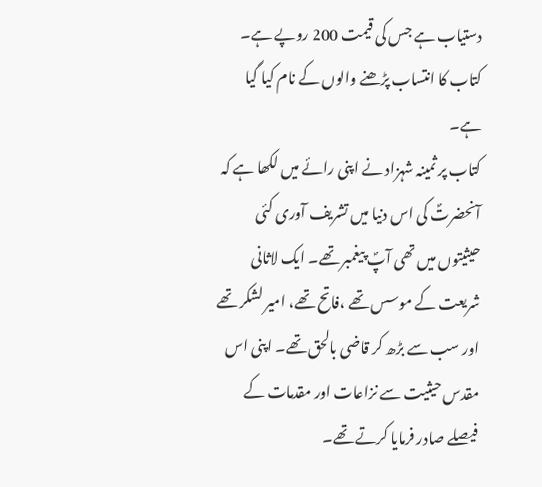دستیاب ہے جس کی قیمت 200 روپے ہے۔ کتاب کا انتساب پڑھنے والوں کے نام کیا گیا ہے۔
کتاب پر ثمینہ شہزاد نے اپنی رائے میں لکھا ہے کہ آنحضرتؐ کی اس دنیا میں تشریف آوری کئی حیثیتوں میں تھی آپؐ پیغمبر تھے۔ ایک لاثانی شریعت کے موسس تھے ،فاتح تھے، امیر لشکر تھے اور سب سے بڑھ کر قاضی بالحق تھے۔ اپنی اس مقدس حیثیت سے نزاعات اور مقدمات کے فیصلے صادر فرمایا کرتے تھے۔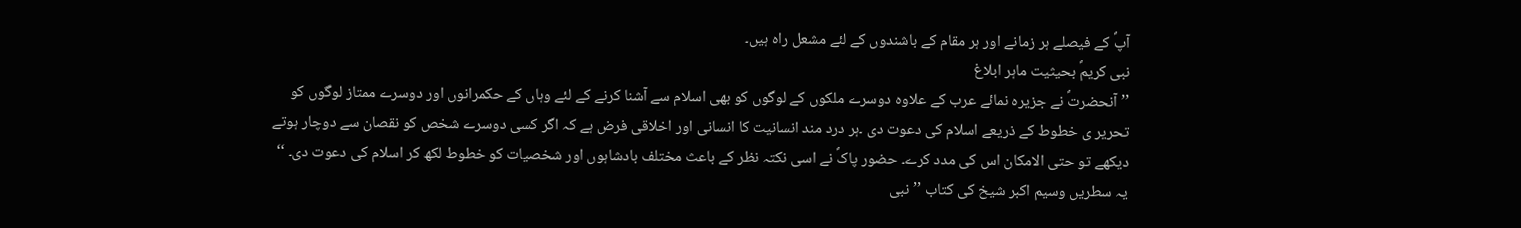آپؐ کے فیصلے ہر زمانے اور ہر مقام کے باشندوں کے لئے مشعل راہ ہیں۔
نبی کریمؐ بحیثیت ماہر ابلاغ
’’آنحضرتؐ نے جزیرہ نمائے عرب کے علاوہ دوسرے ملکوں کے لوگوں کو بھی اسلام سے آشنا کرنے کے لئے وہاں کے حکمرانوں اور دوسرے ممتاز لوگوں کو تحریر ی خطوط کے ذریعے اسلام کی دعوت دی ۔ہر درد مند انسانیت کا انسانی اور اخلاقی فرض ہے کہ اگر کسی دوسرے شخص کو نقصان سے دوچار ہوتے دیکھے تو حتی الامکان اس کی مدد کرے۔ حضور پاکؐ نے اسی نکتہ نظر کے باعث مختلف بادشاہوں اور شخصیات کو خطوط لکھ کر اسلام کی دعوت دی۔ ‘‘
یہ سطریں وسیم اکبر شیخ کی کتاب ’’نبی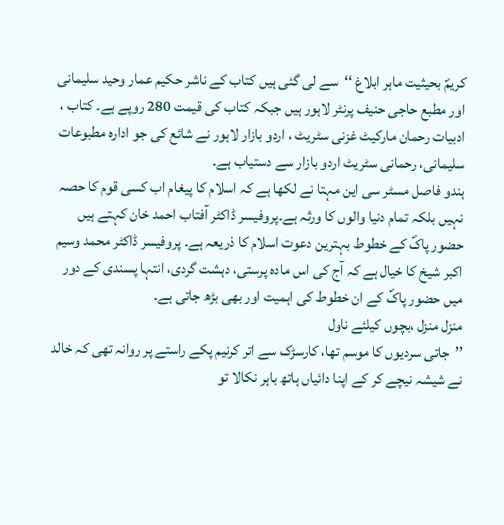کریمؐ بحیثیت ماہر ابلاغ ‘‘سے لی گئی ہیں کتاب کے ناشر حکیم عمار وحید سلیمانی اور مطبع حاجی حنیف پرنٹر لاہور ہیں جبکہ کتاب کی قیمت 280 روپے ہے۔ کتاب ، ادبیات رحمان مارکیٹ غزنی سٹریٹ ، اردو بازار لاہور نے شائع کی جو ادارہ مطبوعات سلیمانی، رحمانی سٹریٹ اردو بازار سے دستیاب ہے۔
ہندو فاصل مسٹر سی این مہتا نے لکھا ہے کہ اسلام کا پیغام اب کسی قوم کا حصہ نہیں بلکہ تمام دنیا والوں کا ورثہ ہے۔پروفیسر ڈاکٹر آفتاب احمد خان کہتے ہیں حضور پاکؐ کے خطوط بہترین دعوت اسلام کا ذریعہ ہے۔ پروفیسر ڈاکٹر محمد وسیم اکبر شیخ کا خیال ہے کہ آج کی اس مادہ پرستی، دہشت گردی، انتہا پسندی کے دور میں حضور پاکؐ کے ان خطوط کی اہمیت اور بھی بڑھ جاتی ہے۔
منزل منزل ،بچوں کیلئے ناول
’’جاتی سردیوں کا موسم تھا، کارسڑک سے اتر کرنیم پکے راستے پر روانہ تھی کہ خالد نے شیشہ نیچے کر کے اپنا دائیاں ہاتھ باہر نکالا تو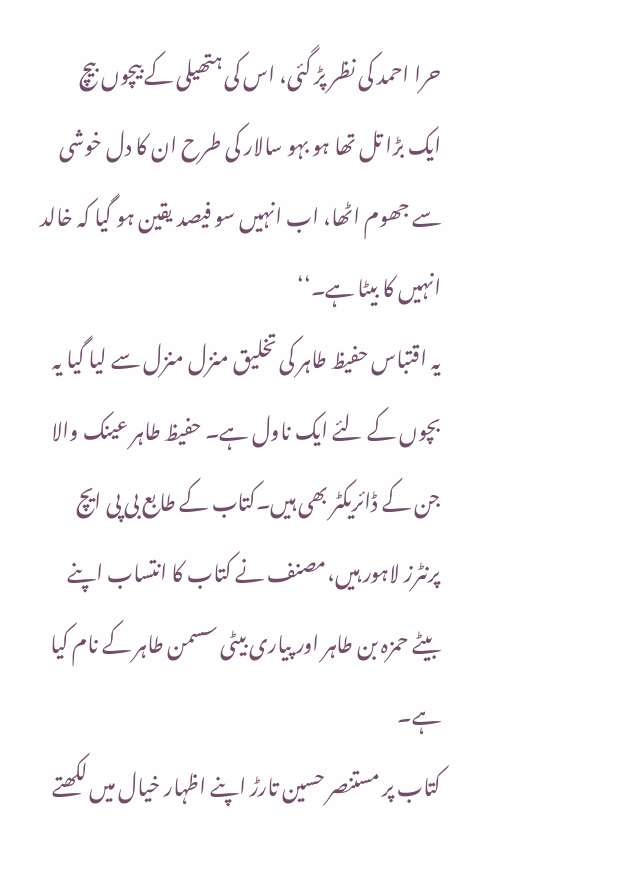حرا احمد کی نظر پڑ گئی، اس کی ہتھیلی کے بیچوں بیچ ایک بڑا تل تھا ہو بہو سالار کی طرح ان کا دل خوشی سے جھوم اٹھا، اب انہیں سو فیصد یقین ہو گیا کہ خالد انہیں کا بیٹا ہے۔‘‘
یہ اقتباس حفیظ طاہر کی تخلیق منزل منزل سے لیا گیا یہ بچوں کے لئے ایک ناول ہے۔ حفیظ طاہر عینک والا جن کے ڈائریکٹر بھی ہیں۔کتاب کے طابع بی پی ایچ پرنٹرز لاہور ہیں،مصنف نے کتاب کا انتساب اپنے بیٹے حمزہ بن طاہر اور پیاری بیٹی سسمن طاہر کے نام کیا ہے۔
کتاب پر مستنصر حسین تارڑ اپنے اظہار خیال میں لکھتے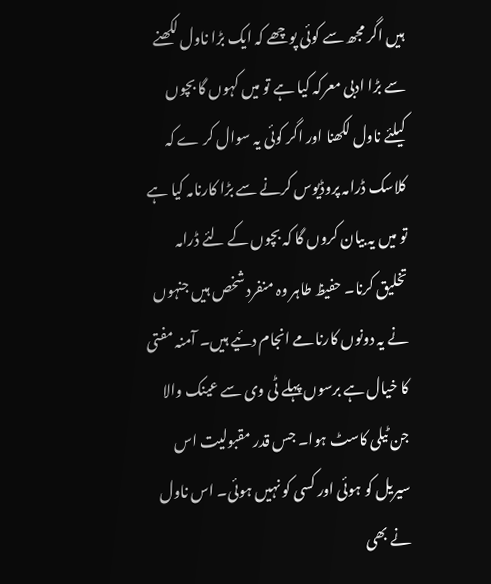ہیں اگر مجھ سے کوئی پوچھے کہ ایک بڑا ناول لکھنے سے بڑا ادبی معرکہ کیا ہے تو میں کہوں گا بچوں کیلئے ناول لکھنا اور اگر کوئی یہ سوال کر ے کہ کلاسک ڈرامہ پروڈیوس کرنے سے بڑا کارنامہ کیا ہے تو میں یہ بیان کروں گا کہ بچوں کے لئے ڈرامہ تخلیق کرنا۔ حفیظ طاہر وہ منفرد شخص ہیں جنہوں نے یہ دونوں کارنامے انجام دئیے ہیں۔ آمنہ مفتی کا خیال ہے برسوں پہلے ٹی وی سے عینک والا جن ٹیلی کاسٹ ہوا۔ جس قدر مقبولیت اس سیریل کو ہوئی اور کسی کو نہیں ہوئی۔ اس ناول نے بھی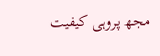مجھ پروہی کیفیت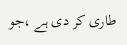طاری کر دی ہے ،جو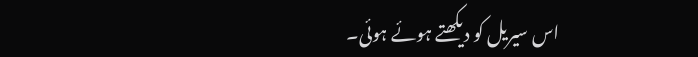اس سیریل کو دیکھتے ہوئے ہوئی۔